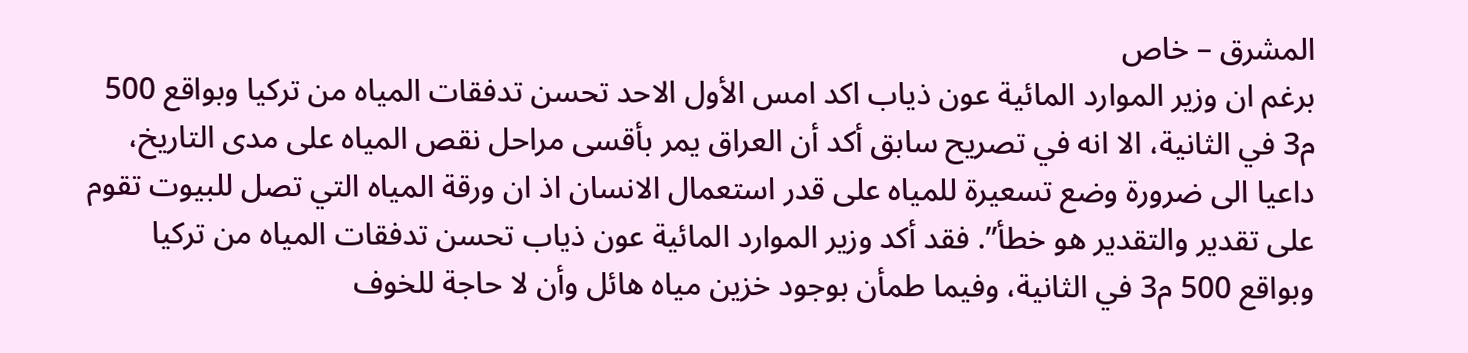المشرق – خاص
برغم ان وزير الموارد المائية عون ذياب اكد امس الأول الاحد تحسن تدفقات المياه من تركيا وبواقع 500 م3 في الثانية، الا انه في تصريح سابق أكد أن العراق يمر بأقسى مراحل نقص المياه على مدى التاريخ، داعيا الى ضرورة وضع تسعيرة للمياه على قدر استعمال الانسان اذ ان ورقة المياه التي تصل للبيوت تقوم على تقدير والتقدير هو خطأ”. فقد أكد وزير الموارد المائية عون ذياب تحسن تدفقات المياه من تركيا وبواقع 500 م3 في الثانية، وفيما طمأن بوجود خزين مياه هائل وأن لا حاجة للخوف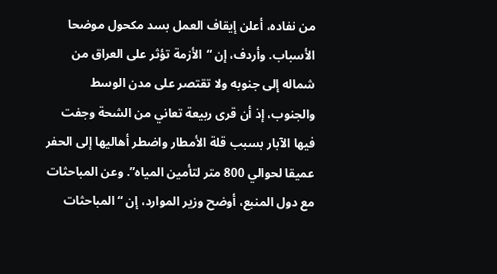من نفاده، أعلن إيقاف العمل بسد مكحول موضحا الأسباب. وأردف، إن “الأزمة تؤثر على العراق من شماله إلى جنوبه ولا تقتصر على مدن الوسط والجنوب، إذ أن قرى ربيعة تعاني من الشحة وجفت فيها الآبار بسبب قلة الأمطار واضطر أهاليها إلى الحفر عميقا لحوالي 800 متر لتأمين المياه”. وعن المباحثات مع دول المنبع، أوضح وزير الموارد، إن “المباحثات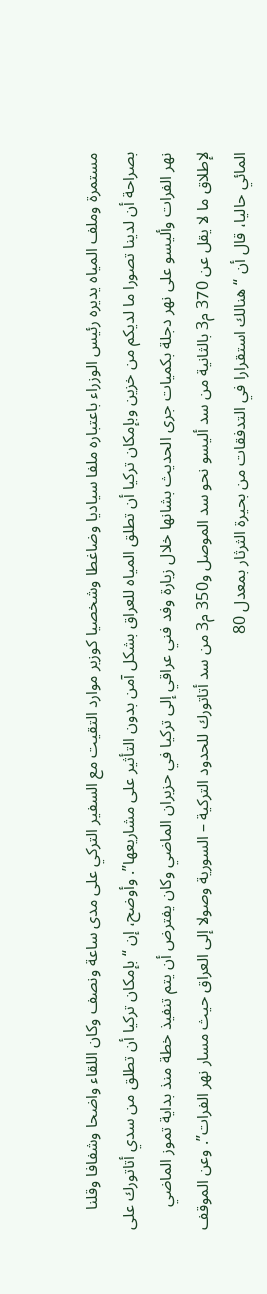مستمرة وملف المياه يديره رئيس الوزراء باعتباره ملفا سياديا وضاغطا وشخصيا كوزير موارد التقيت مع السفير التركي على مدى ساعة ونصف وكان اللقاء واضحا وشفافا وقلنا بصراحة أن لدينا تصورا ما لديكم من خزين وبإمكان تركيا أن تطلق المياه للعراق بشكل آمن بدون التأثير على مشاريعها”. وأوضح، إن “بإمكان تركيا أن تطلق من سدي أتاتورك على نهر الفرات وأليسو على نهر دجلة بكميات جرى الحديث بشانها خلال زيارة وفد فني عراقي إلى تركيا في حزيران الماضي وكان يفترض أن يتم تنفيذ خطة منذ بداية تموز الماضي لإطلاق ما لا يقل عن 370 م3 بالثانية من سد أليسو نحو سد الموصل و350 م3 من سد أتاتورك للحدود التركية – السورية وصولا إلى العراق حيث مسار نهر الفرات”. وعن الموقف المائي حاليا، قال أن “هنالك استقرارا في التدفقات من بحيرة الثرثار بمعدل 80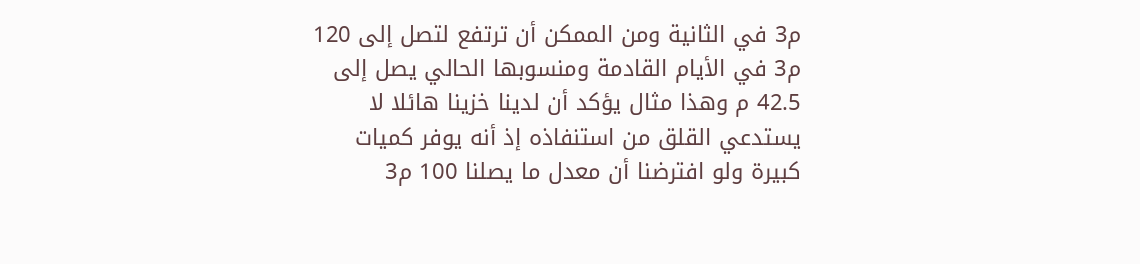م3 في الثانية ومن الممكن أن ترتفع لتصل إلى 120 م3 في الأيام القادمة ومنسوبها الحالي يصل إلى 42.5 م وهذا مثال يؤكد أن لدينا خزينا هائلا لا يستدعي القلق من استنفاذه إذ أنه يوفر كميات كبيرة ولو افترضنا أن معدل ما يصلنا 100 م3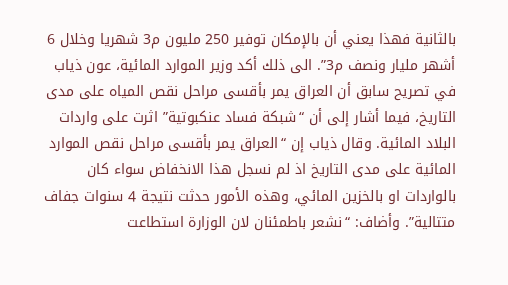بالثانية فهذا يعني أن بالإمكان توفير 250 مليون م3 شهريا وخلال 6 أشهر مليار ونصف م3”. الى ذلك أكد وزير الموارد المائية، عون ذياب في تصريح سابق أن العراق يمر بأقسى مراحل نقص المياه على مدى التاريخ، فيما أشار إلى أن “شبكة فساد عنكبوتية” اثرت على واردات البلاد المائية. وقال ذياب إن “العراق يمر بأقسى مراحل نقص الموارد المائية على مدى التاريخ اذ لم نسجل هذا الانخفاض سواء كان بالواردات او بالخزين المائي، وهذه الأمور حدثت نتيجة 4 سنوات جفاف متتالية”. وأضاف: “نشعر باطمئنان لان الوزارة استطاعت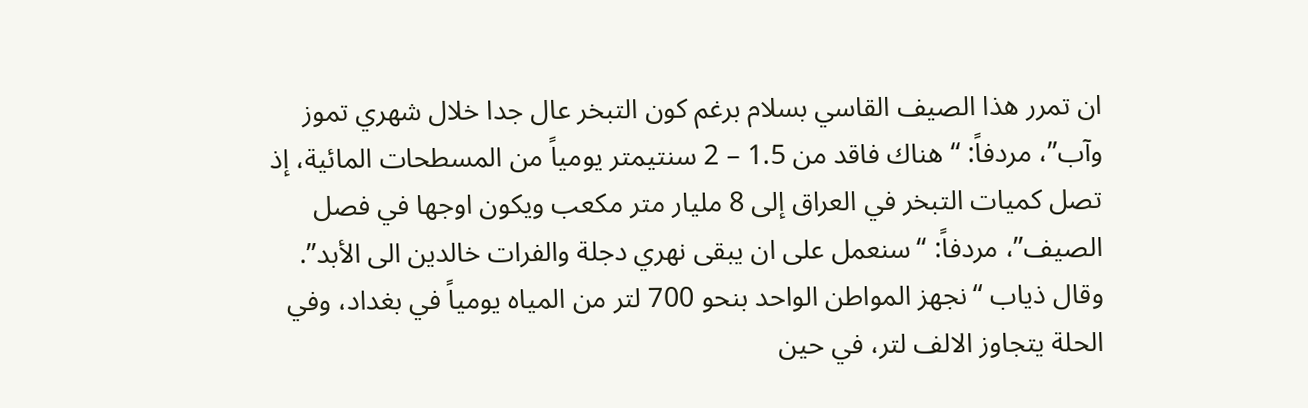ان تمرر هذا الصيف القاسي بسلام برغم كون التبخر عال جدا خلال شهري تموز وآب”، مردفاً: “هناك فاقد من 1.5 – 2 سنتيمتر يومياً من المسطحات المائية، إذ تصل كميات التبخر في العراق إلى 8 مليار متر مكعب ويكون اوجها في فصل الصيف”، مردفاً: “سنعمل على ان يبقى نهري دجلة والفرات خالدين الى الأبد”. وقال ذياب “نجهز المواطن الواحد بنحو 700 لتر من المياه يومياً في بغداد، وفي الحلة يتجاوز الالف لتر، في حين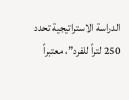الدراسة الاستراتيجية تحدد 250 لتراً للفرد”، معتبراً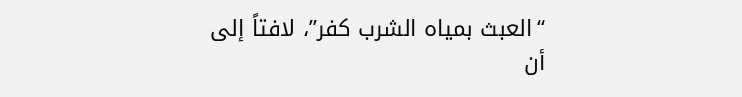“العبث بمياه الشرب كفر”، لافتاً إلى أن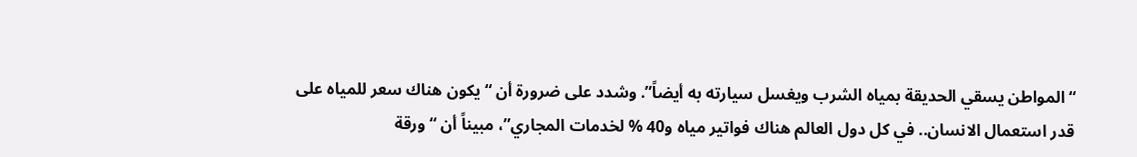“المواطن يسقي الحديقة بمياه الشرب ويغسل سيارته به أيضاً”. وشدد على ضرورة أن “يكون هناك سعر للمياه على قدر استعمال الانسان.. في كل دول العالم هناك فواتير مياه و40 % لخدمات المجاري”، مبيناً أن “ورقة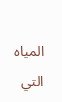المياه التي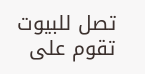تصل للبيوت تقوم على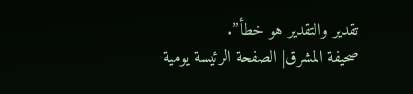تقدير والتقدير هو خطأ”.
صحيفة المشرق| الصفحة الرئيسة يومية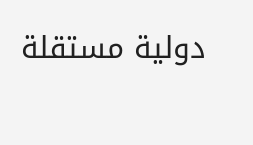دولية مستقلة